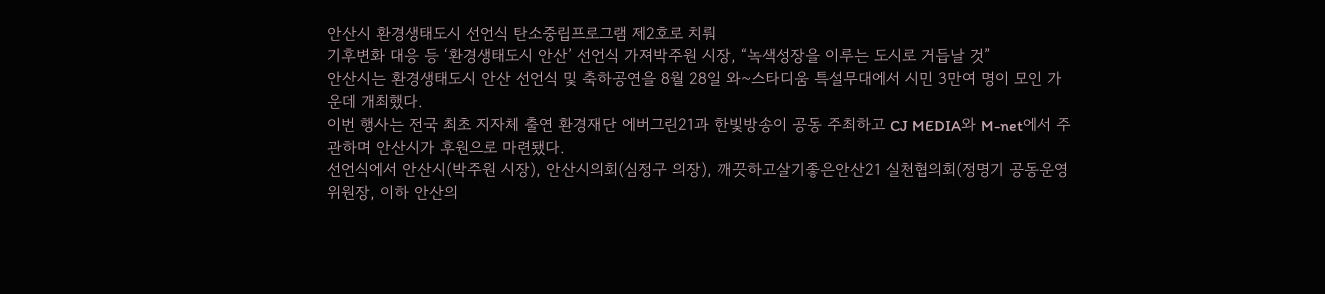안산시 환경생태도시 선언식 탄소중립프로그램 제2호로 치뤄
기후변화 대응 등 ‘환경생태도시 안산’ 선언식 가져박주원 시장, “녹색성장을 이루는 도시로 거듭날 것”
안산시는 환경생태도시 안산 선언식 및 축하공연을 8월 28일 와~스타디움 특설무대에서 시민 3만여 명이 모인 가운데 개최했다.
이번 행사는 전국 최초 지자체 출연 환경재단 에버그린21과 한빛방송이 공동 주최하고 CJ MEDIA와 M-net에서 주관하며 안산시가 후원으로 마련됐다.
선언식에서 안산시(박주원 시장), 안산시의회(심정구 의장), 깨끗하고살기좋은안산21 실천협의회(정명기 공동운영위원장, 이하 안산의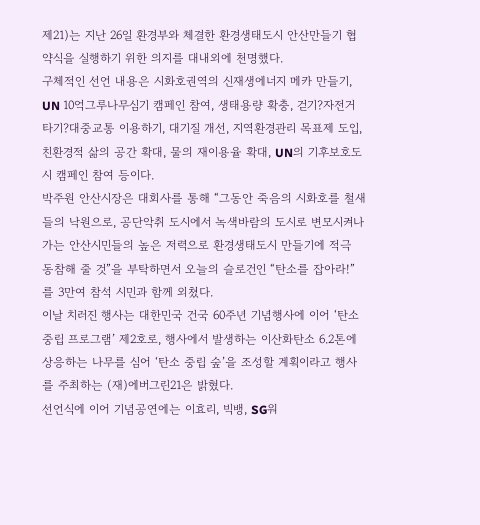제21)는 지난 26일 환경부와 체결한 환경생태도시 안산만들기 협약식을 실행하기 위한 의지를 대내외에 천명했다.
구체적인 선언 내용은 시화호권역의 신재생에너지 메카 만들기, UN 10억그루나무심기 캠페인 참여, 생태용량 확충, 걷기?자전거타기?대중교통 이용하기, 대기질 개선, 지역환경관리 목표제 도입, 친환경적 삶의 공간 확대, 물의 재이용율 확대, UN의 기후보호도시 캠페인 참여 등이다.
박주원 안산시장은 대회사를 통해 “그동안 죽음의 시화호를 철새들의 낙원으로, 공단악취 도시에서 녹색바람의 도시로 변모시켜나가는 안산시민들의 높은 저력으로 환경생태도시 만들기에 적극 동참해 줄 것”을 부탁하면서 오늘의 슬로건인 “탄소를 잡아라!”를 3만여 참석 시민과 함께 외쳤다.
이날 치러진 행사는 대한민국 건국 60주년 기념행사에 이어 ‘탄소중립 프로그램’ 제2호로, 행사에서 발생하는 이산화탄소 6.2톤에 상응하는 나무를 심어 ‘탄소 중립 숲’을 조성할 계획이라고 행사를 주최하는 (재)에버그린21은 밝혔다.
선언식에 이어 기념공연에는 이효리, 빅뱅, SG워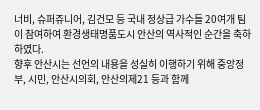너비, 슈퍼쥬니어, 김건모 등 국내 정상급 가수들 20여개 팀이 참여하여 환경생태명품도시 안산의 역사적인 순간을 축하 하였다.
향후 안산시는 선언의 내용을 성실히 이행하기 위해 중앙정부, 시민, 안산시의회, 안산의제21 등과 함께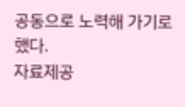공동으로 노력해 가기로 했다.
자료제공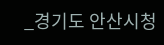_경기도 안산시청